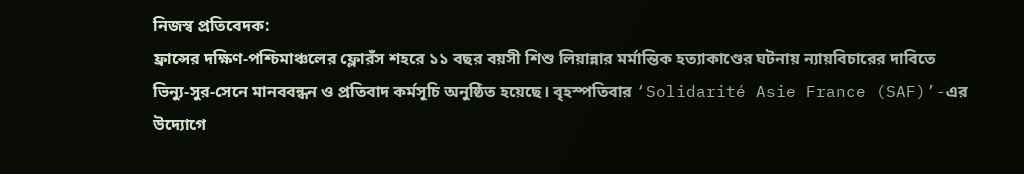নিজস্ব প্রতিবেদক:
ফ্রান্সের দক্ষিণ-পশ্চিমাঞ্চলের ফ্লোরঁস শহরে ১১ বছর বয়সী শিশু লিয়ান্নার মর্মান্তিক হত্যাকাণ্ডের ঘটনায় ন্যায়বিচারের দাবিতে ভিন্যু-সুর-সেনে মানববন্ধন ও প্রতিবাদ কর্মসূচি অনুষ্ঠিত হয়েছে। বৃহস্পতিবার ‘Solidarité Asie France (SAF)’-এর উদ্যোগে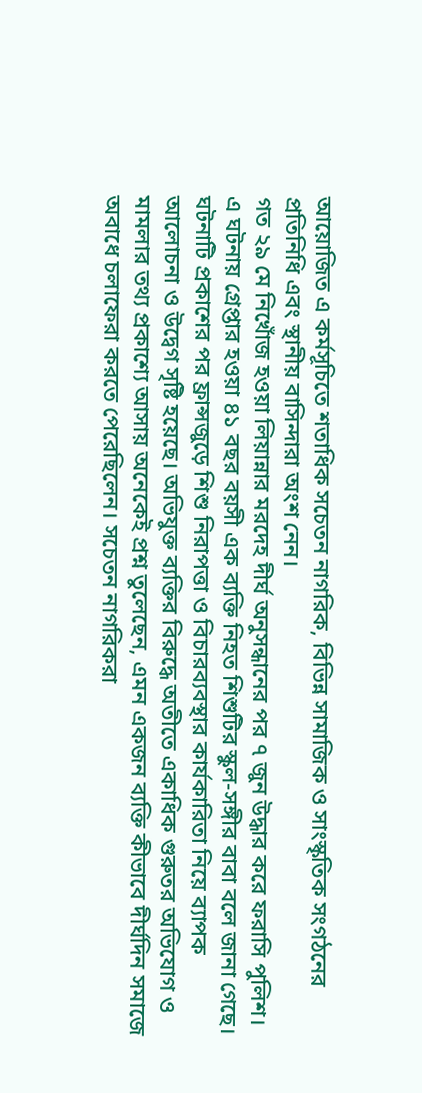আয়োজিত এ কর্মসূচিতে শতাধিক সচেতন নাগরিক, বিভিন্ন সামাজিক ও সাংস্কৃতিক সংগঠনের প্রতিনিধি এবং স্থানীয় বাসিন্দারা অংশ নেন।
গত ২৯ মে নিখোঁজ হওয়া লিয়ান্নার মরদেহ দীর্ঘ অনুসন্ধানের পর ৭ জুন উদ্ধার করে ফরাসি পুলিশ। এ ঘটনায় গ্রেপ্তার হওয়া ৪১ বছর বয়সী এক ব্যক্তি নিহত শিশুটির স্কুল-সঙ্গীর বাবা বলে জানা গেছে। ঘটনাটি প্রকাশের পর ফ্রান্সজুড়ে শিশু নিরাপত্তা ও বিচারব্যবস্থার কার্যকারিতা নিয়ে ব্যাপক আলোচনা ও উদ্বেগ সৃষ্টি হয়েছে। অভিযুক্ত ব্যক্তির বিরুদ্ধে অতীতে একাধিক গুরুতর অভিযোগ ও মামলার তথ্য প্রকাশ্যে আসায় অনেকেই প্রশ্ন তুলেছেন, এমন একজন ব্যক্তি কীভাবে দীর্ঘদিন সমাজে অবাধে চলাফেরা করতে পেরেছিলেন। সচেতন নাগরিকরা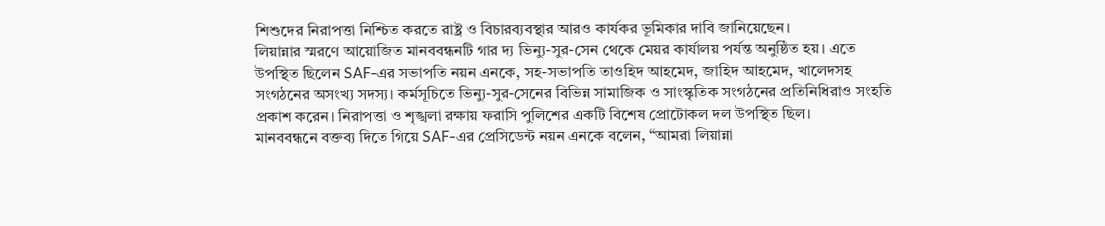শিশুদের নিরাপত্তা নিশ্চিত করতে রাষ্ট্র ও বিচারব্যবস্থার আরও কার্যকর ভূমিকার দাবি জানিয়েছেন।
লিয়ান্নার স্মরণে আয়োজিত মানববন্ধনটি গার দ্য ভিন্যু-সুর-সেন থেকে মেয়র কার্যালয় পর্যন্ত অনুষ্ঠিত হয়। এতে উপস্থিত ছিলেন SAF-এর সভাপতি নয়ন এনকে, সহ-সভাপতি তাওহিদ আহমেদ, জাহিদ আহমেদ, খালেদসহ সংগঠনের অসংখ্য সদস্য। কর্মসূচিতে ভিন্যু-সুর-সেনের বিভিন্ন সামাজিক ও সাংস্কৃতিক সংগঠনের প্রতিনিধিরাও সংহতি প্রকাশ করেন। নিরাপত্তা ও শৃঙ্খলা রক্ষায় ফরাসি পুলিশের একটি বিশেষ প্রোটোকল দল উপস্থিত ছিল।
মানববন্ধনে বক্তব্য দিতে গিয়ে SAF-এর প্রেসিডেন্ট নয়ন এনকে বলেন, “আমরা লিয়ান্না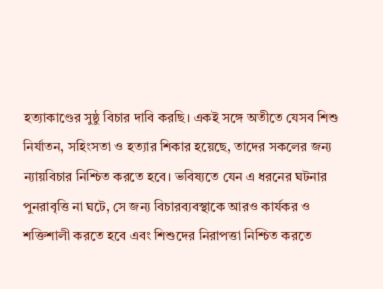হত্যাকাণ্ডের সুষ্ঠু বিচার দাবি করছি। একই সঙ্গে অতীতে যেসব শিশু নির্যাতন, সহিংসতা ও হত্যার শিকার হয়েছে, তাদের সকলের জন্য ন্যায়বিচার নিশ্চিত করতে হবে। ভবিষ্যতে যেন এ ধরনের ঘটনার পুনরাবৃত্তি না ঘটে, সে জন্য বিচারব্যবস্থাকে আরও কার্যকর ও শক্তিশালী করতে হবে এবং শিশুদের নিরাপত্তা নিশ্চিত করতে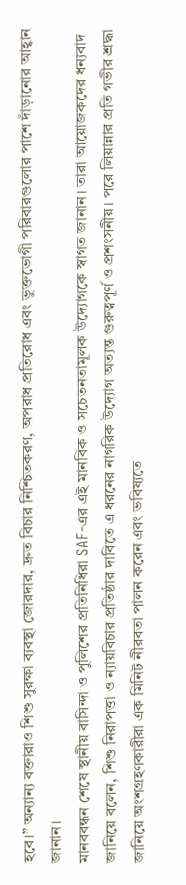হবে।” অন্যান্য বক্তারাও শিশু সুরক্ষা ব্যবস্থা জোরদার, দ্রুত বিচার নিশ্চিতকরণ, অপরাধ প্রতিরোধ এবং ভুক্তভোগী পরিবারগুলোর পাশে দাঁড়ানোর আহ্বান জানান।
মানববন্ধন শেষে স্থানীয় বাসিন্দা ও পুলিশের প্রতিনিধিরা SAF-এর এই মানবিক ও সচেতনতামূলক উদ্যোগকে স্বাগত জানান। তারা আয়োজকদের ধন্যবাদ জানিয়ে বলেন, শিশু নিরাপত্তা ও ন্যায়বিচার প্রতিষ্ঠার দাবিতে এ ধরনের নাগরিক উদ্যোগ অত্যন্ত গুরুত্বপূর্ণ ও প্রশংসনীয়। পরে লিয়ান্নার প্রতি গভীর শ্রদ্ধা জানিয়ে অংশগ্রহণকারীরা এক মিনিট নীরবতা পালন করেন এবং ভবিষ্যতে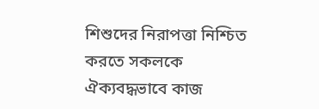শিশুদের নিরাপত্তা নিশ্চিত করতে সকলকে ঐক্যবদ্ধভাবে কাজ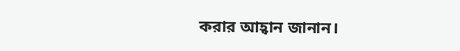করার আহ্বান জানান।